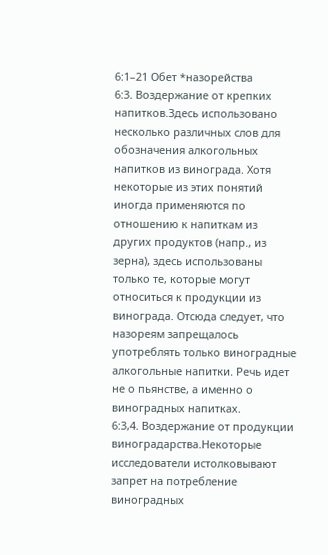6:1–21 Обет *назорейства
6:3. Воздержание от крепких напитков.Здесь использовано несколько различных слов для обозначения алкогольных напитков из винограда. Хотя некоторые из этих понятий иногда применяются по отношению к напиткам из других продуктов (напр., из зерна), здесь использованы только те, которые могут относиться к продукции из винограда. Отсюда следует, что назореям запрещалось употреблять только виноградные алкогольные напитки. Речь идет не о пьянстве, а именно о виноградных напитках.
6:3,4. Воздержание от продукции виноградарства.Некоторые исследователи истолковывают запрет на потребление виноградных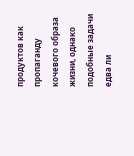продуктов как пропаганду кочевого образа жизни, однако подобные задачи едва ли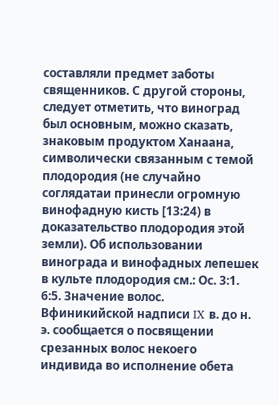составляли предмет заботы священников. С другой стороны, следует отметить, что виноград был основным, можно сказать, знаковым продуктом Ханаана, символически связанным с темой плодородия (не случайно соглядатаи принесли огромную винофадную кисть [13:24) в доказательство плодородия этой земли). Об использовании винограда и винофадных лепешек в культе плодородия см.: Ос. 3:1.
6:5. Значение волос. Вфиникийской надписи IX в. до н. э. сообщается о посвящении срезанных волос некоего индивида во исполнение обета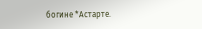богине *Астарте.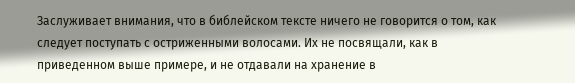Заслуживает внимания, что в библейском тексте ничего не говорится о том, как следует поступать с остриженными волосами. Их не посвящали, как в приведенном выше примере, и не отдавали на хранение в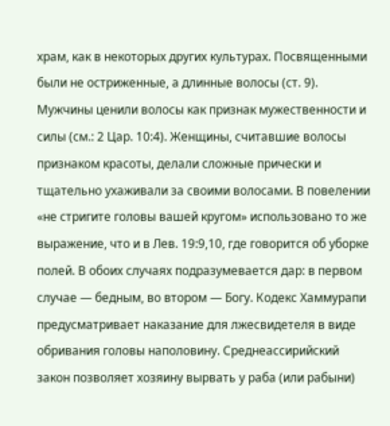храм, как в некоторых других культурах. Посвященными были не остриженные, а длинные волосы (ст. 9). Мужчины ценили волосы как признак мужественности и силы (см.: 2 Цар. 10:4). Женщины, считавшие волосы признаком красоты, делали сложные прически и тщательно ухаживали за своими волосами. В повелении «не стригите головы вашей кругом» использовано то же выражение, что и в Лев. 19:9,10, где говорится об уборке полей. В обоих случаях подразумевается дар: в первом случае — бедным, во втором — Богу. Кодекс Хаммурапи предусматривает наказание для лжесвидетеля в виде обривания головы наполовину. Среднеассирийский закон позволяет хозяину вырвать у раба (или рабыни)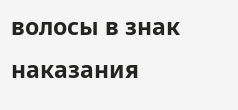волосы в знак наказания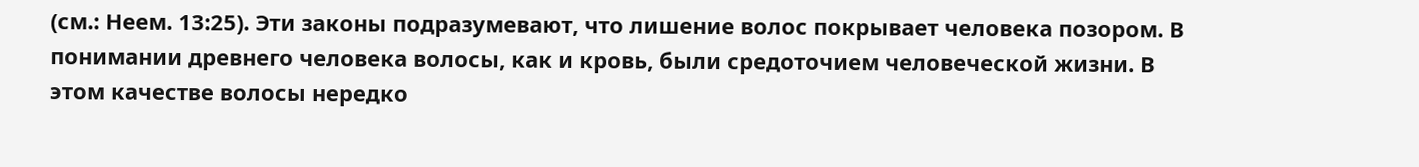(см.: Неем. 13:25). Эти законы подразумевают, что лишение волос покрывает человека позором. В понимании древнего человека волосы, как и кровь, были средоточием человеческой жизни. В этом качестве волосы нередко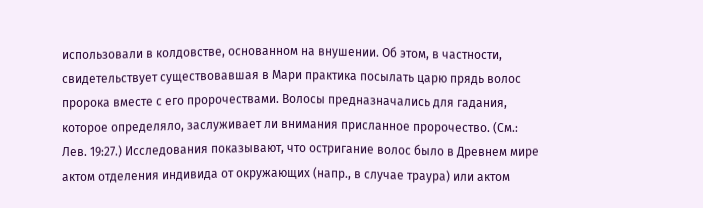использовали в колдовстве, основанном на внушении. Об этом, в частности, свидетельствует существовавшая в Мари практика посылать царю прядь волос пророка вместе с его пророчествами. Волосы предназначались для гадания, которое определяло, заслуживает ли внимания присланное пророчество. (См.: Лев. 19:27.) Исследования показывают, что остригание волос было в Древнем мире актом отделения индивида от окружающих (напр., в случае траура) или актом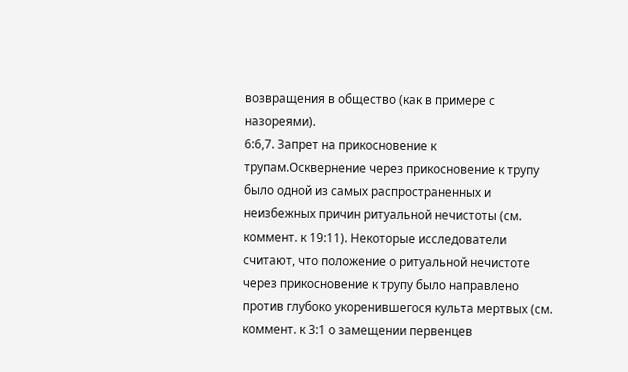возвращения в общество (как в примере с назореями).
6:6,7. Запрет на прикосновение к трупам.Осквернение через прикосновение к трупу было одной из самых распространенных и неизбежных причин ритуальной нечистоты (см. коммент. к 19:11). Некоторые исследователи считают, что положение о ритуальной нечистоте через прикосновение к трупу было направлено против глубоко укоренившегося культа мертвых (см. коммент. к 3:1 о замещении первенцев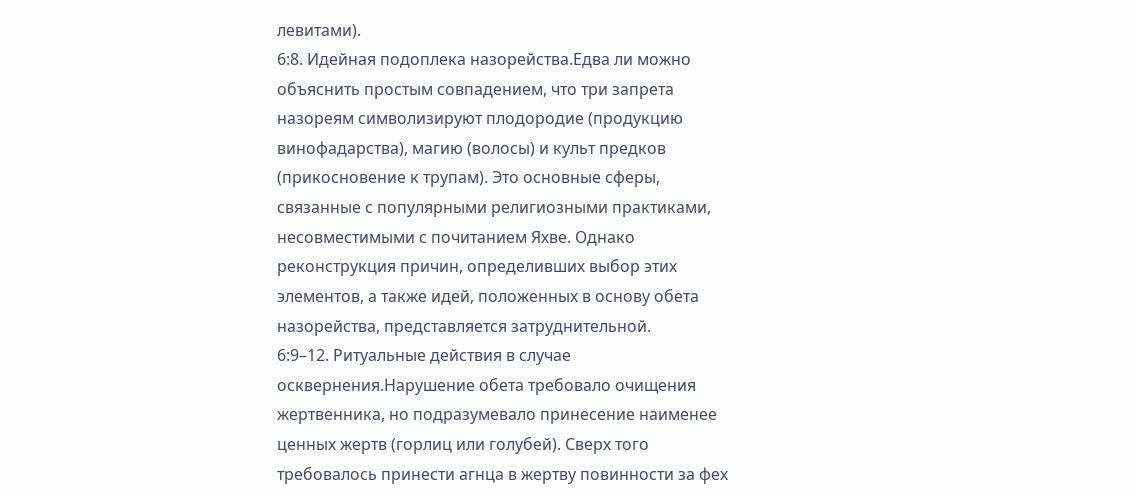левитами).
6:8. Идейная подоплека назорейства.Едва ли можно объяснить простым совпадением, что три запрета назореям символизируют плодородие (продукцию винофадарства), магию (волосы) и культ предков (прикосновение к трупам). Это основные сферы, связанные с популярными религиозными практиками, несовместимыми с почитанием Яхве. Однако реконструкция причин, определивших выбор этих элементов, а также идей, положенных в основу обета назорейства, представляется затруднительной.
6:9–12. Ритуальные действия в случае осквернения.Нарушение обета требовало очищения жертвенника, но подразумевало принесение наименее ценных жертв (горлиц или голубей). Сверх того требовалось принести агнца в жертву повинности за фех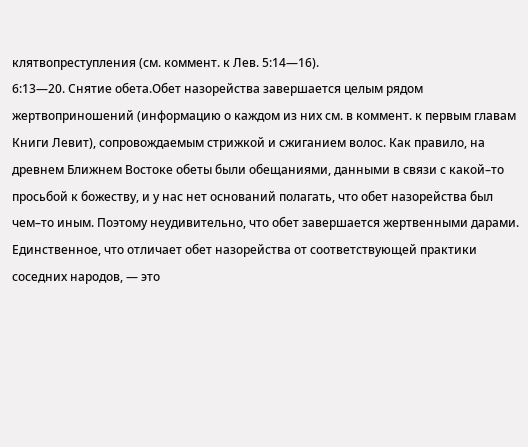клятвопреступления (см. коммент. к Лев. 5:14—16).
6:13—20. Снятие обета.Обет назорейства завершается целым рядом жертвоприношений (информацию о каждом из них см. в коммент. к первым главам Книги Левит), сопровождаемым стрижкой и сжиганием волос. Как правило, на древнем Ближнем Востоке обеты были обещаниями, данными в связи с какой–то просьбой к божеству, и у нас нет оснований полагать, что обет назорейства был чем–то иным. Поэтому неудивительно, что обет завершается жертвенными дарами.
Единственное, что отличает обет назорейства от соответствующей практики соседних народов, — это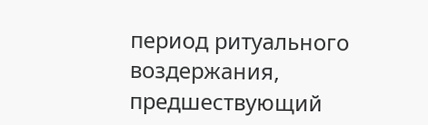период ритуального воздержания, предшествующий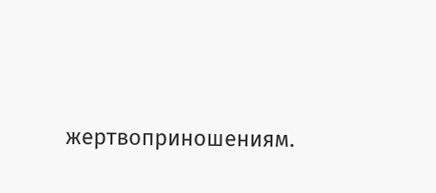жертвоприношениям.